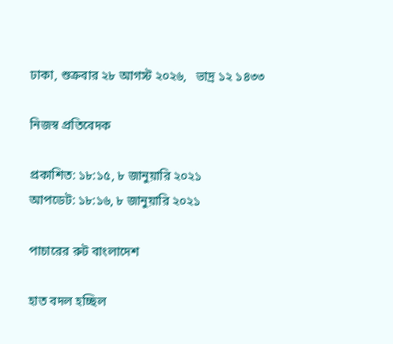ঢাকা, শুক্রবার ২৮ আগস্ট ২০২৬,   ভাদ্র ১২ ১৪৩৩

নিজস্ব প্রতিবেদক

প্রকাশিত: ১৮:১৫, ৮ জানুয়ারি ২০২১
আপডেট: ১৮:১৬, ৮ জানুয়ারি ২০২১

পাচারের রুট বাংলাদেশ

হাত বদল হচ্ছিল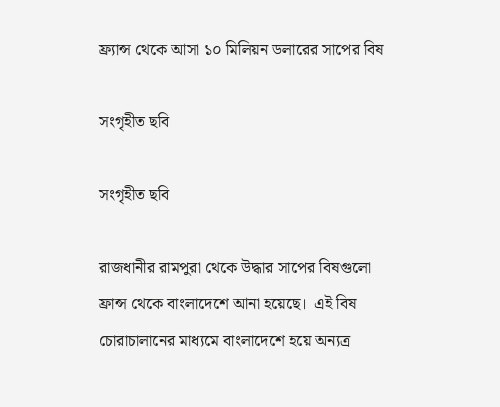ফ্র্যান্স থেকে আসা ১০ মিলিয়ন ডলারের সাপের বিষ

সংগৃহীত ছবি

সংগৃহীত ছবি

রাজধানীর রামপুরা থেকে উদ্ধার সাপের বিষগুলো ফ্রান্স থেকে বাংলাদেশে আনা হয়েছে।  এই বিষ চোরাচালানের মাধ্যমে বাংলাদেশে হয়ে অন্যত্র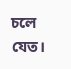চলে যেত।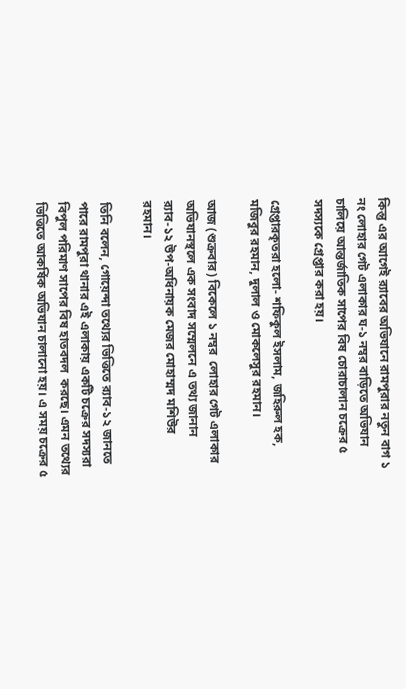কিন্তু এর আগেই র‌্যাবের অভিযানে রামপুরার নতুন বাগ ১ নং লোহার গেট এলাকার ঘ-১ নম্বর বাড়িতে অভিযান চালিয়ে আন্তর্জাতিক সাপের বিষ চোরাচালান চক্রের ৫ সদস্যকে গ্রেপ্তার করা হয়।

গ্রেপ্তারকৃতরা হলো- শফিকুল ইসলাম, জহিরুল হক, মজিবুর রহমান, দুলাল ও মোকলেসুর রহমান।

আজ (শুক্রবার) বিকেলে ১ নম্বর  লোহার গেট এলাকার অভিযানস্থলে এক সংবাদ সম্মেলনে এ তথ্য জানান র‍্যাব-১২ উপ-অধিনায়ক মেজর মোহাম্মদ মশিউর রহমান।

তিনি বলেন, গোয়েন্দা তথ্যের ভিত্তিতে র‍্যাব-১২ জানতে পারে রামপুরা থানার এই এলাকায় একটি চক্রের সদস্যরা বিপুল পরিমাণ সাপের বিষ হাতবদল  করছে। এমন তথ্যের ভিত্তিতে আকর্ষিক অভিযান চালানো হয়। এ সময় চক্রের ৫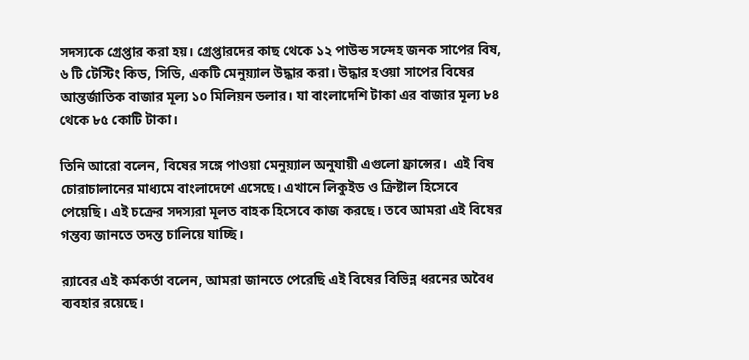সদস্যকে গ্রেপ্তার করা হয়। গ্রেপ্তারদের কাছ থেকে ১২ পাউন্ড সন্দেহ জনক সাপের বিষ, ৬ টি টেস্টিং কিড, সিডি, একটি মেনুয়্যাল উদ্ধার করা। উদ্ধার হওয়া সাপের বিষের আন্তর্জাতিক বাজার মূল্য ১০ মিলিয়ন ডলার। যা বাংলাদেশি টাকা এর বাজার মূল্য ৮৪ থেকে ৮৫ কোটি টাকা।

তিনি আরো বলেন, বিষের সঙ্গে পাওয়া মেনুয়্যাল অনুযায়ী এগুলো ফ্রান্সের।  এই বিষ চোরাচালানের মাধ্যমে বাংলাদেশে এসেছে। এখানে লিকুইড ও ক্রিষ্টাল হিসেবে পেয়েছি। এই চক্রের সদস্যরা মূলত বাহক হিসেবে কাজ করছে। তবে আমরা এই বিষের গন্তব্য জানতে তদন্ত চালিয়ে যাচ্ছি।

র‍্যাবের এই কর্মকর্তা বলেন, আমরা জানতে পেরেছি এই বিষের বিভিন্ন ধরনের অবৈধ ব্যবহার রয়েছে।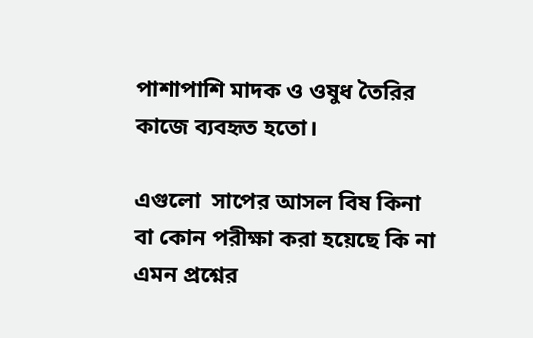পাশাপাশি মাদক ও ওষুধ তৈরির কাজে ব্যবহৃত হতো।

এগুলো  সাপের আসল বিষ কিনা বা কোন পরীক্ষা করা হয়েছে কি না এমন প্রশ্নের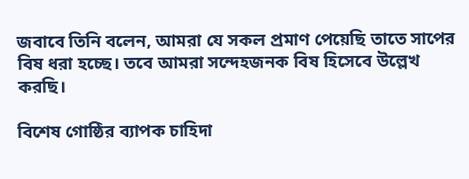জবাবে তিনি বলেন, আমরা যে সকল প্রমাণ পেয়েছি তাতে সাপের বিষ ধরা হচ্ছে। তবে আমরা সন্দেহজনক বিষ হিসেবে উল্লেখ করছি।

বিশেষ গোষ্ঠির ব্যাপক চাহিদা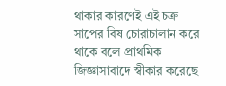থাকার কারণেই এই চক্র সাপের বিষ চোরাচালান করে থাকে বলে প্রাথমিক জিজ্ঞাসাবাদে স্বীকার করেছে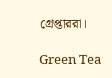গ্রেপ্তাররা।

Green Tea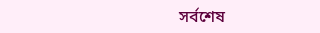সর্বশেষ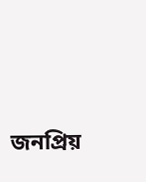জনপ্রিয়